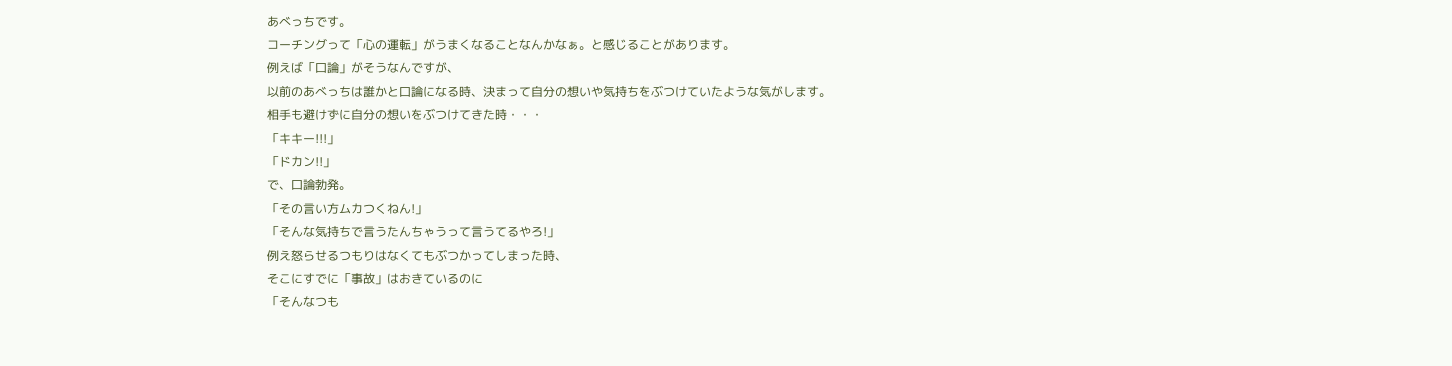あべっちです。
コーチングって「心の運転」がうまくなることなんかなぁ。と感じることがあります。
例えば「口論」がそうなんですが、
以前のあべっちは誰かと口論になる時、決まって自分の想いや気持ちをぶつけていたような気がします。
相手も避けずに自分の想いをぶつけてきた時・・・
「キキー!!!」
「ドカン!!」
で、口論勃発。
「その言い方ムカつくねん!」
「そんな気持ちで言うたんちゃうって言うてるやろ!」
例え怒らせるつもりはなくてもぶつかってしまった時、
そこにすでに「事故」はおきているのに
「そんなつも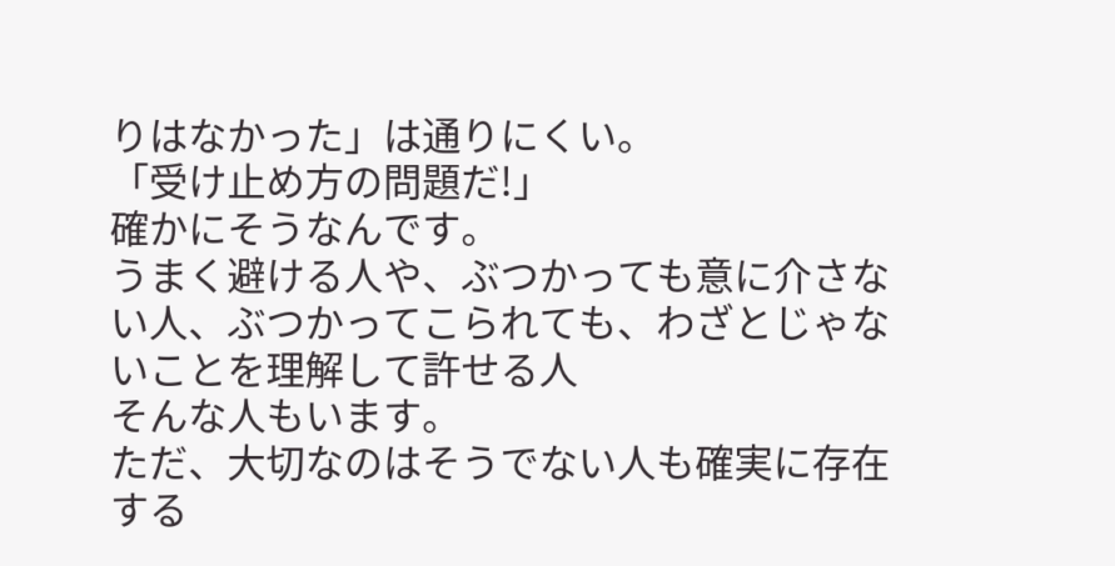りはなかった」は通りにくい。
「受け止め方の問題だ!」
確かにそうなんです。
うまく避ける人や、ぶつかっても意に介さない人、ぶつかってこられても、わざとじゃないことを理解して許せる人
そんな人もいます。
ただ、大切なのはそうでない人も確実に存在する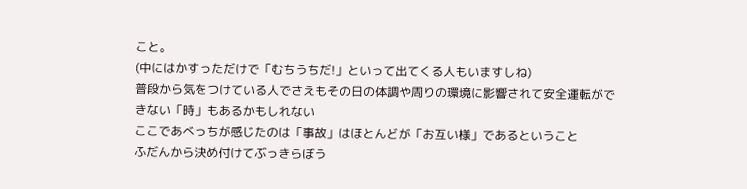こと。
(中にはかすっただけで「むちうちだ!」といって出てくる人もいますしね)
普段から気をつけている人でさえもその日の体調や周りの環境に影響されて安全運転ができない「時」もあるかもしれない
ここであべっちが感じたのは「事故」はほとんどが「お互い様」であるということ
ふだんから決め付けてぶっきらぼう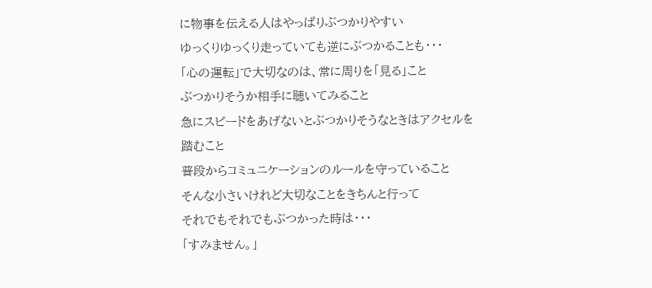に物事を伝える人はやっぱりぶつかりやすい
ゆっくりゆっくり走っていても逆にぶつかることも・・・
「心の運転」で大切なのは、常に周りを「見る」こと
ぶつかりそうか相手に聴いてみること
急にスピードをあげないとぶつかりそうなときはアクセルを踏むこと
普段からコミュニケーションのルールを守っていること
そんな小さいけれど大切なことをきちんと行って
それでもそれでもぶつかった時は・・・
「すみません。」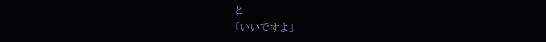と
「いいですよ」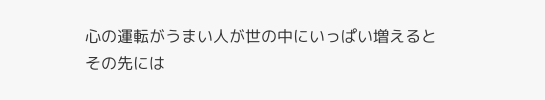心の運転がうまい人が世の中にいっぱい増えると
その先には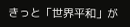きっと「世界平和」が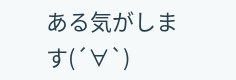ある気がします(´∀`)